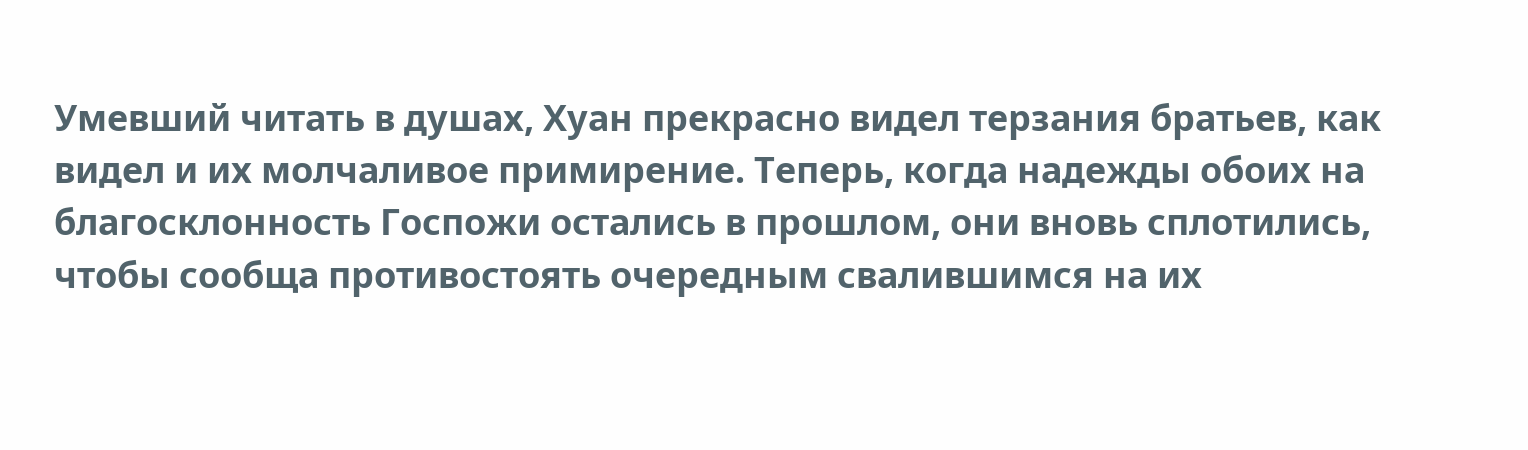Умевший читать в душах, Хуан прекрасно видел терзания братьев, как видел и их молчаливое примирение. Теперь, когда надежды обоих на благосклонность Госпожи остались в прошлом, они вновь сплотились, чтобы сообща противостоять очередным свалившимся на их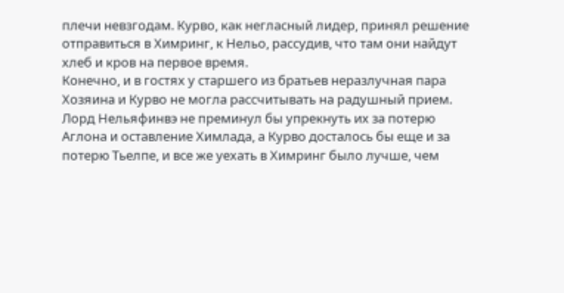плечи невзгодам. Курво, как негласный лидер, принял решение отправиться в Химринг, к Нельо, рассудив, что там они найдут хлеб и кров на первое время.
Конечно, и в гостях у старшего из братьев неразлучная пара Хозяина и Курво не могла рассчитывать на радушный прием. Лорд Нельяфинвэ не преминул бы упрекнуть их за потерю Аглона и оставление Химлада, а Курво досталось бы еще и за потерю Тьелпе, и все же уехать в Химринг было лучше, чем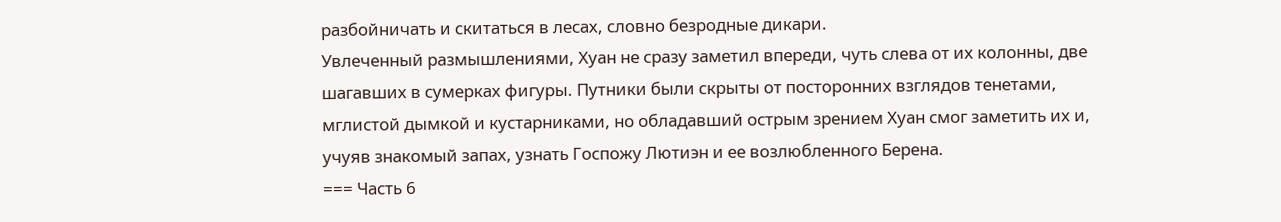разбойничать и скитаться в лесах, словно безродные дикари.
Увлеченный размышлениями, Хуан не сразу заметил впереди, чуть слева от их колонны, две шагавших в сумерках фигуры. Путники были скрыты от посторонних взглядов тенетами, мглистой дымкой и кустарниками, но обладавший острым зрением Хуан смог заметить их и, учуяв знакомый запах, узнать Госпожу Лютиэн и ее возлюбленного Берена.
=== Часть 6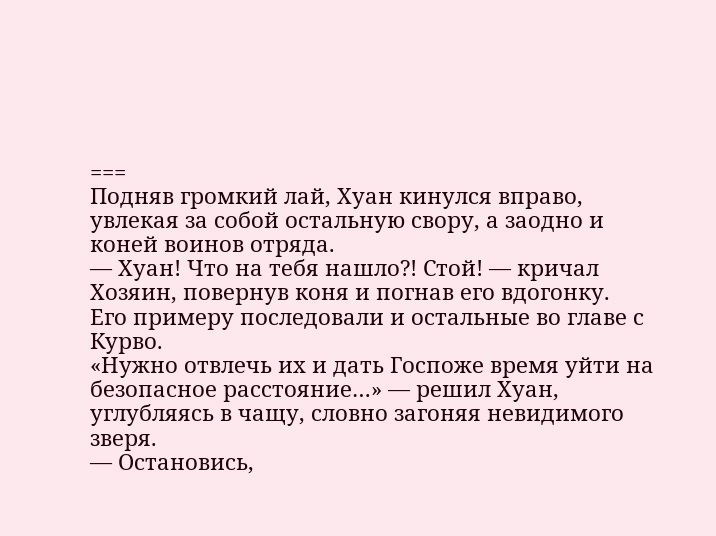===
Подняв громкий лай, Хуан кинулся вправо, увлекая за собой остальную свору, а заодно и коней воинов отряда.
— Хуан! Что на тебя нашло?! Стой! — кричал Хозяин, повернув коня и погнав его вдогонку.
Его примеру последовали и остальные во главе с Курво.
«Нужно отвлечь их и дать Госпоже время уйти на безопасное расстояние…» — решил Хуан, углубляясь в чащу, словно загоняя невидимого зверя.
— Остановись,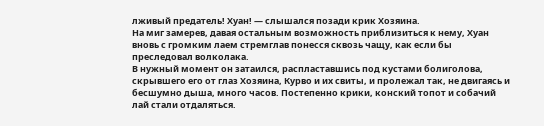лживый предатель! Хуан! — слышался позади крик Хозяина.
На миг замерев, давая остальным возможность приблизиться к нему, Хуан вновь с громким лаем стремглав понесся сквозь чащу, как если бы преследовал волколака.
В нужный момент он затаился, распластавшись под кустами болиголова, скрывшего его от глаз Хозяина, Курво и их свиты, и пролежал так, не двигаясь и бесшумно дыша, много часов. Постепенно крики, конский топот и собачий лай стали отдаляться.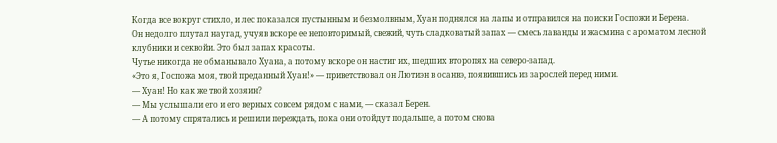Когда все вокруг стихло, и лес показался пустынным и безмолвным, Хуан поднялся на лапы и отправился на поиски Госпожи и Берена.
Он недолго плутал наугад, учуяв вскоре ее неповторимый, свежий, чуть сладковатый запах — смесь лаванды и жасмина с ароматом лесной клубники и секвойи. Это был запах красоты.
Чутье никогда не обманывало Хуана, а потому вскоре он настиг их, шедших второпях на северо-запад.
«Это я, Госпожа моя, твой преданный Хуан!» — приветствовал он Лютиэн в осанвэ, появившись из зарослей перед ними.
— Хуан! Но как же твой хозяин?
— Мы услышали его и его верных совсем рядом с нами, — сказал Берен.
— А потому спрятались и решили переждать, пока они отойдут подальше, а потом снова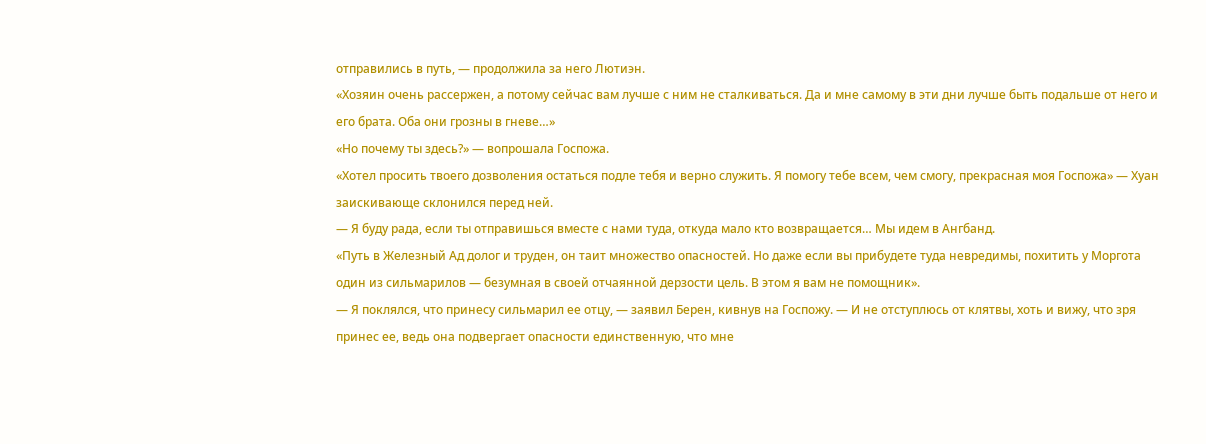отправились в путь, — продолжила за него Лютиэн.
«Хозяин очень рассержен, а потому сейчас вам лучше с ним не сталкиваться. Да и мне самому в эти дни лучше быть подальше от него и его брата. Оба они грозны в гневе…»
«Но почему ты здесь?» — вопрошала Госпожа.
«Хотел просить твоего дозволения остаться подле тебя и верно служить. Я помогу тебе всем, чем смогу, прекрасная моя Госпожа» — Хуан заискивающе склонился перед ней.
— Я буду рада, если ты отправишься вместе с нами туда, откуда мало кто возвращается… Мы идем в Ангбанд.
«Путь в Железный Ад долог и труден, он таит множество опасностей. Но даже если вы прибудете туда невредимы, похитить у Моргота один из сильмарилов — безумная в своей отчаянной дерзости цель. В этом я вам не помощник».
— Я поклялся, что принесу сильмарил ее отцу, — заявил Берен, кивнув на Госпожу. — И не отступлюсь от клятвы, хоть и вижу, что зря принес ее, ведь она подвергает опасности единственную, что мне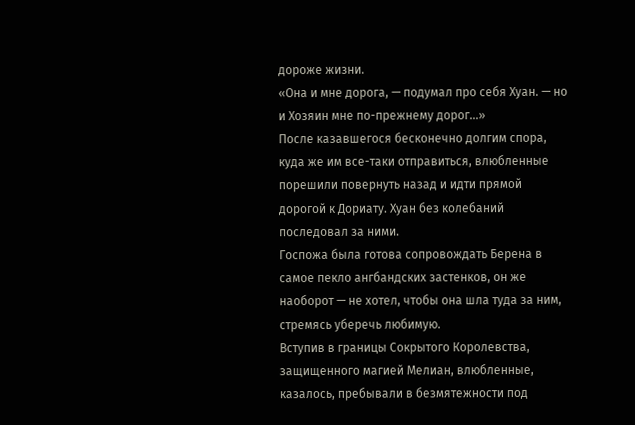дороже жизни.
«Она и мне дорога, — подумал про себя Хуан. — но и Хозяин мне по-прежнему дорог…»
После казавшегося бесконечно долгим спора, куда же им все-таки отправиться, влюбленные порешили повернуть назад и идти прямой дорогой к Дориату. Хуан без колебаний последовал за ними.
Госпожа была готова сопровождать Берена в самое пекло ангбандских застенков, он же наоборот — не хотел, чтобы она шла туда за ним, стремясь уберечь любимую.
Вступив в границы Сокрытого Королевства, защищенного магией Мелиан, влюбленные, казалось, пребывали в безмятежности под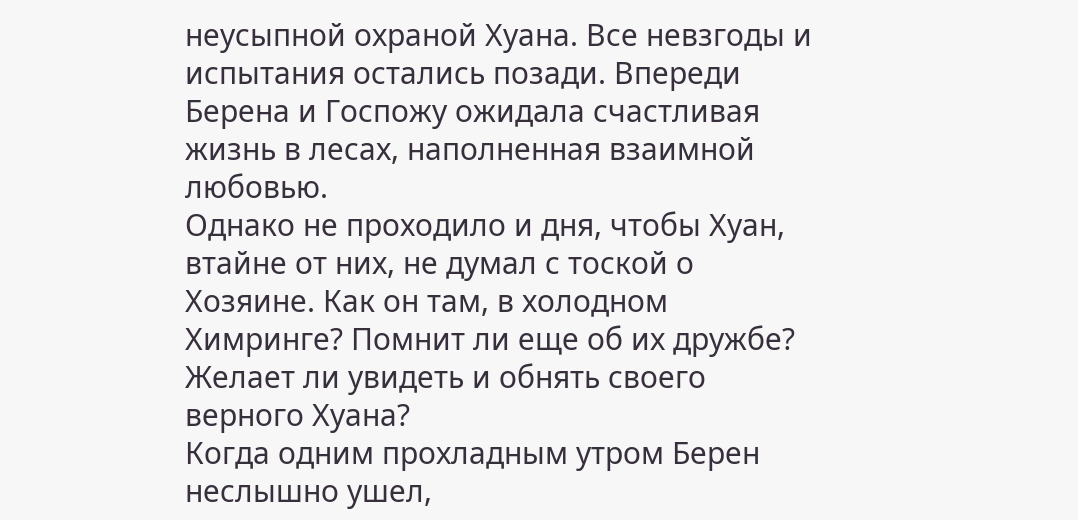неусыпной охраной Хуана. Все невзгоды и испытания остались позади. Впереди Берена и Госпожу ожидала счастливая жизнь в лесах, наполненная взаимной любовью.
Однако не проходило и дня, чтобы Хуан, втайне от них, не думал с тоской о Хозяине. Как он там, в холодном Химринге? Помнит ли еще об их дружбе? Желает ли увидеть и обнять своего верного Хуана?
Когда одним прохладным утром Берен неслышно ушел,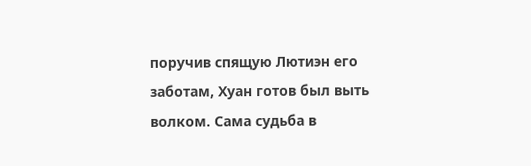поручив спящую Лютиэн его заботам, Хуан готов был выть волком. Сама судьба в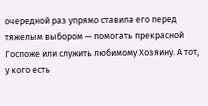очередной раз упрямо ставила его перед тяжелым выбором — помогать прекрасной Госпоже или служить любимому Хозяину. А тот, у кого есть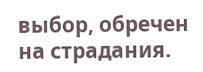выбор, обречен на страдания.